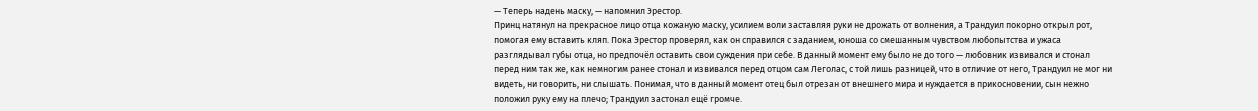— Теперь надень маску, — напомнил Эрестор.
Принц натянул на прекрасное лицо отца кожаную маску, усилием воли заставляя руки не дрожать от волнения, а Трандуил покорно открыл рот, помогая ему вставить кляп. Пока Эрестор проверял, как он справился с заданием, юноша со смешанным чувством любопытства и ужаса разглядывал губы отца, но предпочёл оставить свои суждения при себе. В данный момент ему было не до того — любовник извивался и стонал перед ним так же, как немногим ранее стонал и извивался перед отцом сам Леголас, с той лишь разницей, что в отличие от него, Трандуил не мог ни видеть, ни говорить, ни слышать. Понимая, что в данный момент отец был отрезан от внешнего мира и нуждается в прикосновении, сын нежно положил руку ему на плечо; Трандуил застонал ещё громче.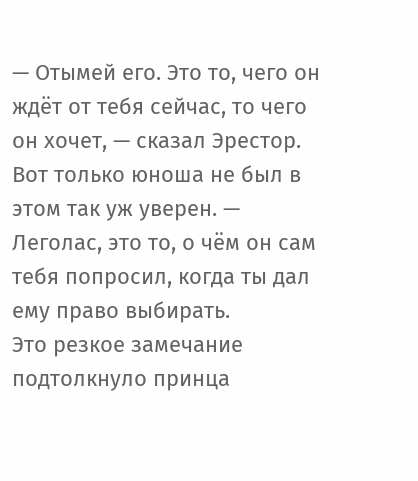— Отымей его. Это то, чего он ждёт от тебя сейчас, то чего он хочет, — сказал Эрестор. Вот только юноша не был в этом так уж уверен. — Леголас, это то, о чём он сам тебя попросил, когда ты дал ему право выбирать.
Это резкое замечание подтолкнуло принца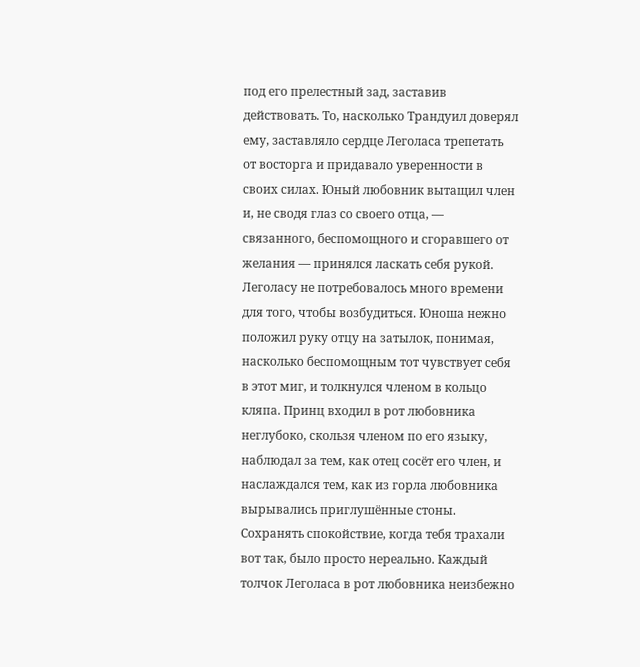под его прелестный зад, заставив действовать. То, насколько Трандуил доверял ему, заставляло сердце Леголаса трепетать от восторга и придавало уверенности в своих силах. Юный любовник вытащил член и, не сводя глаз со своего отца, — связанного, беспомощного и сгоравшего от желания — принялся ласкать себя рукой. Леголасу не потребовалось много времени для того, чтобы возбудиться. Юноша нежно положил руку отцу на затылок, понимая, насколько беспомощным тот чувствует себя в этот миг, и толкнулся членом в кольцо кляпа. Принц входил в рот любовника неглубоко, скользя членом по его языку, наблюдал за тем, как отец сосёт его член, и наслаждался тем, как из горла любовника вырывались приглушённые стоны. Сохранять спокойствие, когда тебя трахали вот так, было просто нереально. Каждый толчок Леголаса в рот любовника неизбежно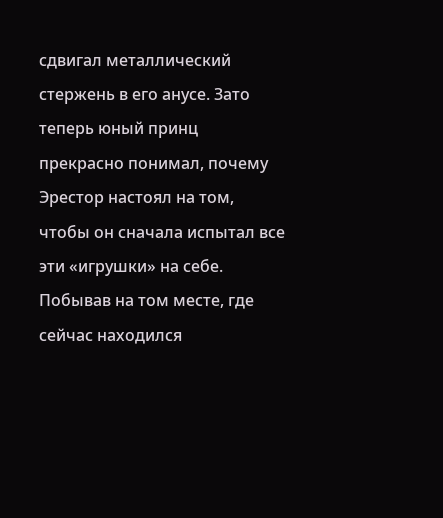сдвигал металлический стержень в его анусе. Зато теперь юный принц прекрасно понимал, почему Эрестор настоял на том, чтобы он сначала испытал все эти «игрушки» на себе. Побывав на том месте, где сейчас находился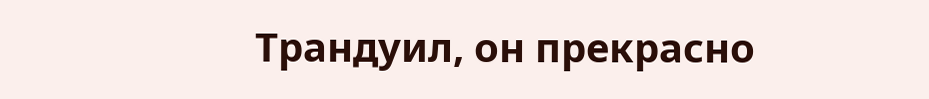Трандуил, он прекрасно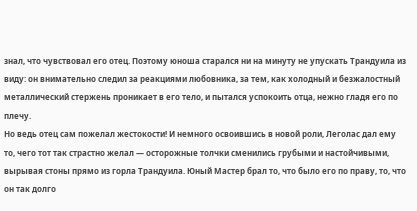знал, что чувствовал его отец. Поэтому юноша старался ни на минуту не упускать Трандуила из виду: он внимательно следил за реакциями любовника, за тем, как холодный и безжалостный металлический стержень проникает в его тело, и пытался успокоить отца, нежно гладя его по плечу.
Но ведь отец сам пожелал жестокости! И немного освоившись в новой роли, Леголас дал ему то, чего тот так страстно желал — осторожные толчки сменились грубыми и настойчивыми, вырывая стоны прямо из горла Трандуила. Юный Мастер брал то, что было его по праву, то, что он так долго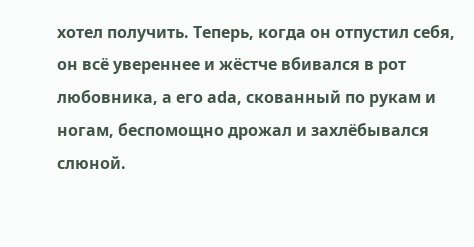хотел получить. Теперь, когда он отпустил себя, он всё увереннее и жёстче вбивался в рот любовника, а его ada, скованный по рукам и ногам, беспомощно дрожал и захлёбывался слюной.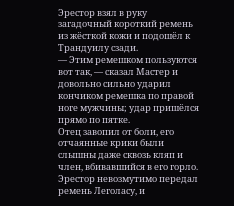Эрестор взял в руку загадочный короткий ремень из жёсткой кожи и подошёл к Трандуилу сзади.
— Этим ремешком пользуются вот так, — сказал Мастер и довольно сильно ударил кончиком ремешка по правой ноге мужчины; удар пришёлся прямо по пятке.
Отец завопил от боли, его отчаянные крики были слышны даже сквозь кляп и член, вбивавшийся в его горло. Эрестор невозмутимо передал ремень Леголасу, и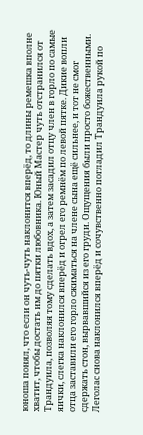юноша понял, что если он чуть-чуть наклонится вперёд, то длины ремешка вполне хватит, чтобы достать им до пятки любовника. Юный Мастер чуть отстранился от Трандуила, позволяя тому сделать вдох, а затем засадил отцу член в горло по самые яички, слегка наклонился вперёд и огрел его ремнём по левой пятке. Дикие вопли отца заставили его горло сжиматься на члене сына ещё сильнее, и тот не смог сдержать стон, вырвавшийся из его груди. Ощущения были просто божественными.
Леголас снова наклонился вперёд и сочувственно погладил Трандуила рукой по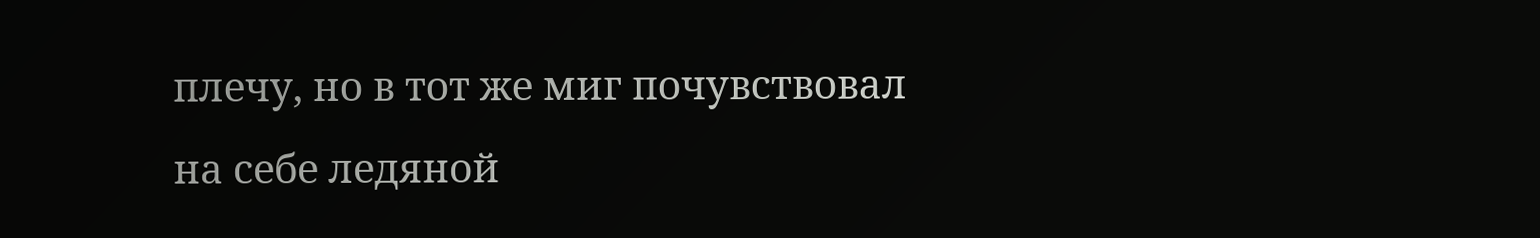плечу, но в тот же миг почувствовал на себе ледяной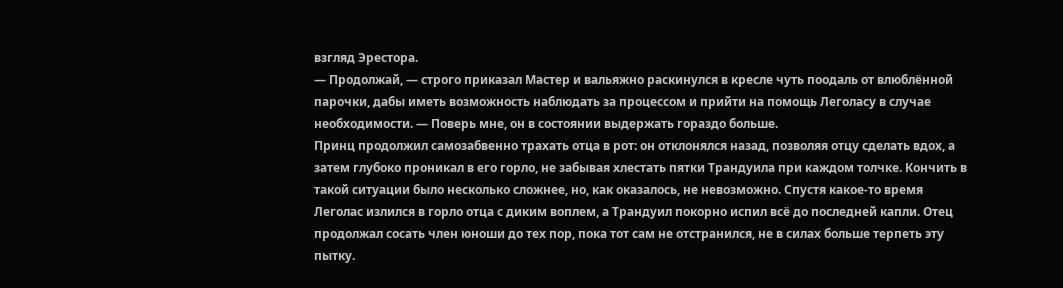взгляд Эрестора.
— Продолжай, — строго приказал Мастер и вальяжно раскинулся в кресле чуть поодаль от влюблённой парочки, дабы иметь возможность наблюдать за процессом и прийти на помощь Леголасу в случае необходимости. — Поверь мне, он в состоянии выдержать гораздо больше.
Принц продолжил самозабвенно трахать отца в рот: он отклонялся назад, позволяя отцу сделать вдох, а затем глубоко проникал в его горло, не забывая хлестать пятки Трандуила при каждом толчке. Кончить в такой ситуации было несколько сложнее, но, как оказалось, не невозможно. Спустя какое-то время Леголас излился в горло отца с диким воплем, а Трандуил покорно испил всё до последней капли. Отец продолжал сосать член юноши до тех пор, пока тот сам не отстранился, не в силах больше терпеть эту пытку.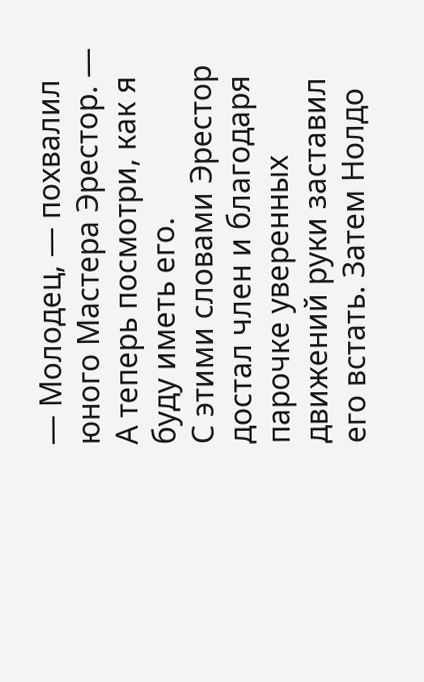— Молодец, — похвалил юного Мастера Эрестор. — А теперь посмотри, как я буду иметь его.
С этими словами Эрестор достал член и благодаря парочке уверенных движений руки заставил его встать. Затем Нолдо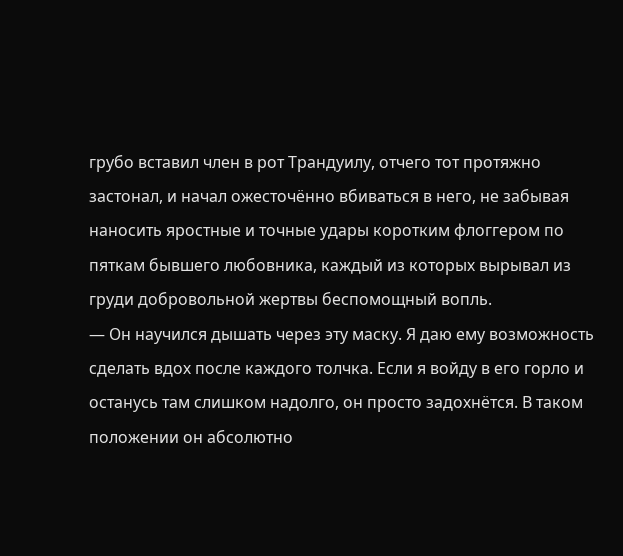грубо вставил член в рот Трандуилу, отчего тот протяжно застонал, и начал ожесточённо вбиваться в него, не забывая наносить яростные и точные удары коротким флоггером по пяткам бывшего любовника, каждый из которых вырывал из груди добровольной жертвы беспомощный вопль.
— Он научился дышать через эту маску. Я даю ему возможность сделать вдох после каждого толчка. Если я войду в его горло и останусь там слишком надолго, он просто задохнётся. В таком положении он абсолютно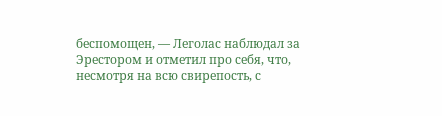беспомощен, — Леголас наблюдал за Эрестором и отметил про себя, что, несмотря на всю свирепость, с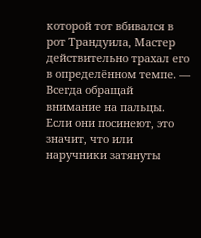которой тот вбивался в рот Трандуила, Мастер действительно трахал его в определённом темпе. — Всегда обращай внимание на пальцы. Если они посинеют, это значит, что или наручники затянуты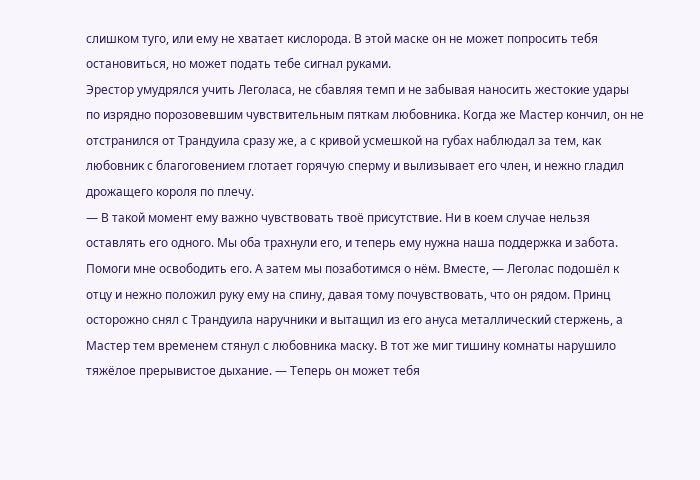слишком туго, или ему не хватает кислорода. В этой маске он не может попросить тебя остановиться, но может подать тебе сигнал руками.
Эрестор умудрялся учить Леголаса, не сбавляя темп и не забывая наносить жестокие удары по изрядно порозовевшим чувствительным пяткам любовника. Когда же Мастер кончил, он не отстранился от Трандуила сразу же, а с кривой усмешкой на губах наблюдал за тем, как любовник с благоговением глотает горячую сперму и вылизывает его член, и нежно гладил дрожащего короля по плечу.
— В такой момент ему важно чувствовать твоё присутствие. Ни в коем случае нельзя оставлять его одного. Мы оба трахнули его, и теперь ему нужна наша поддержка и забота. Помоги мне освободить его. А затем мы позаботимся о нём. Вместе, — Леголас подошёл к отцу и нежно положил руку ему на спину, давая тому почувствовать, что он рядом. Принц осторожно снял с Трандуила наручники и вытащил из его ануса металлический стержень, а Мастер тем временем стянул с любовника маску. В тот же миг тишину комнаты нарушило тяжёлое прерывистое дыхание. — Теперь он может тебя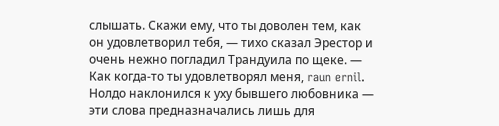слышать. Скажи ему, что ты доволен тем, как он удовлетворил тебя, — тихо сказал Эрестор и очень нежно погладил Трандуила по щеке. — Как когда-то ты удовлетворял меня, raun ernil.
Нолдо наклонился к уху бывшего любовника — эти слова предназначались лишь для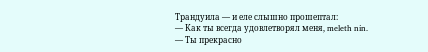Трандуила — и еле слышно прошептал:
— Как ты всегда удовлетворял меня, meleth nin.
— Ты прекрасно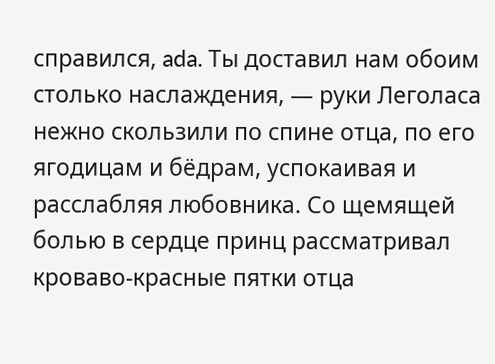справился, ada. Ты доставил нам обоим столько наслаждения, — руки Леголаса нежно скользили по спине отца, по его ягодицам и бёдрам, успокаивая и расслабляя любовника. Со щемящей болью в сердце принц рассматривал кроваво-красные пятки отца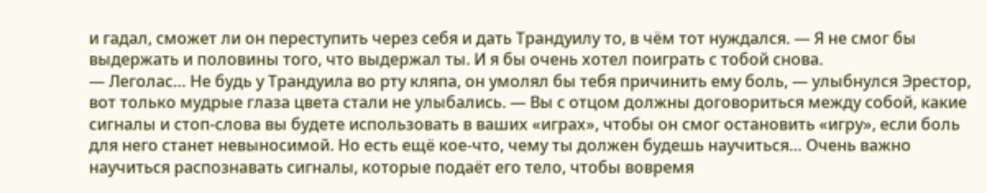и гадал, сможет ли он переступить через себя и дать Трандуилу то, в чём тот нуждался. — Я не смог бы выдержать и половины того, что выдержал ты. И я бы очень хотел поиграть с тобой снова.
— Леголас… Не будь у Трандуила во рту кляпа, он умолял бы тебя причинить ему боль, — улыбнулся Эрестор, вот только мудрые глаза цвета стали не улыбались. — Вы с отцом должны договориться между собой, какие сигналы и стоп-слова вы будете использовать в ваших «играх», чтобы он смог остановить «игру», если боль для него станет невыносимой. Но есть ещё кое-что, чему ты должен будешь научиться… Очень важно научиться распознавать сигналы, которые подаёт его тело, чтобы вовремя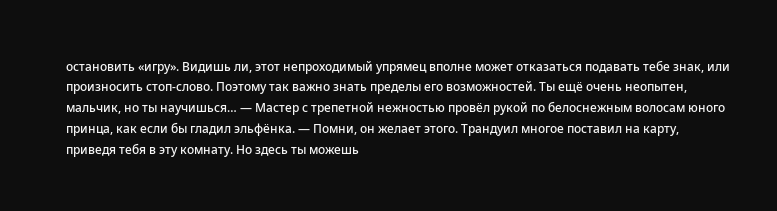остановить «игру». Видишь ли, этот непроходимый упрямец вполне может отказаться подавать тебе знак, или произносить стоп-слово. Поэтому так важно знать пределы его возможностей. Ты ещё очень неопытен, мальчик, но ты научишься… — Мастер с трепетной нежностью провёл рукой по белоснежным волосам юного принца, как если бы гладил эльфёнка. — Помни, он желает этого. Трандуил многое поставил на карту, приведя тебя в эту комнату. Но здесь ты можешь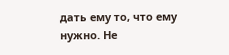дать ему то, что ему нужно. Не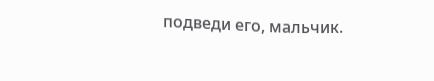подведи его, мальчик.